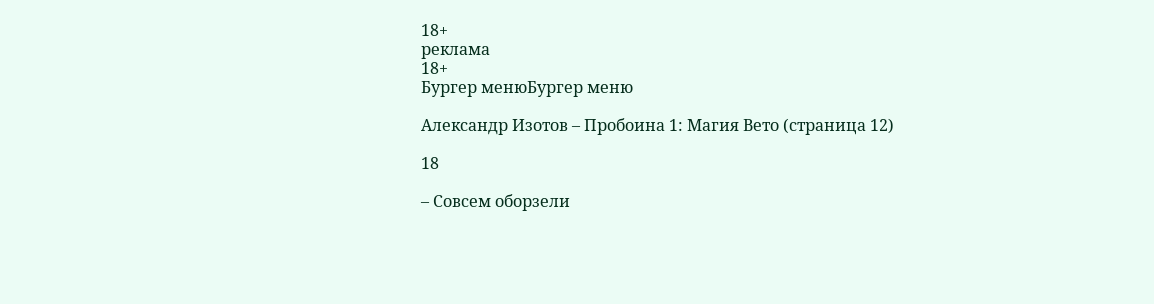18+
реклама
18+
Бургер менюБургер меню

Александр Изотов – Пробоина 1: Магия Вето (страница 12)

18

– Совсем оборзели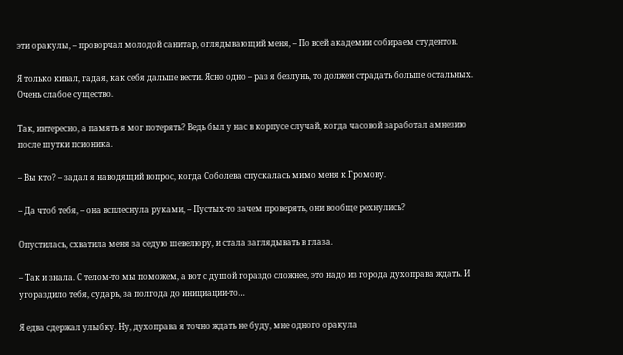эти оракулы, – проворчал молодой санитар, оглядывающий меня, – По всей академии собираем студентов.

Я только кивал, гадая, как себя дальше вести. Ясно одно – раз я безлунь, то должен страдать больше остальных. Очень слабое существо.

Так, интересно, а память я мог потерять? Ведь был у нас в корпусе случай, когда часовой заработал амнезию после шутки псионика.

– Вы кто? – задал я наводящий вопрос, когда Соболева спускалась мимо меня к Громову.

– Да чтоб тебя, – она всплеснула руками, – Пустых-то зачем проверять, они вообще рехнулись?

Опустилась, схватила меня за седую шевелюру, и стала заглядывать в глаза.

– Так и знала. С телом-то мы поможем, а вот с душой гораздо сложнее, это надо из города духоправа ждать. И угораздило тебя, сударь, за полгода до инициации-то…

Я едва сдержал улыбку. Ну, духоправа я точно ждать не буду, мне одного оракула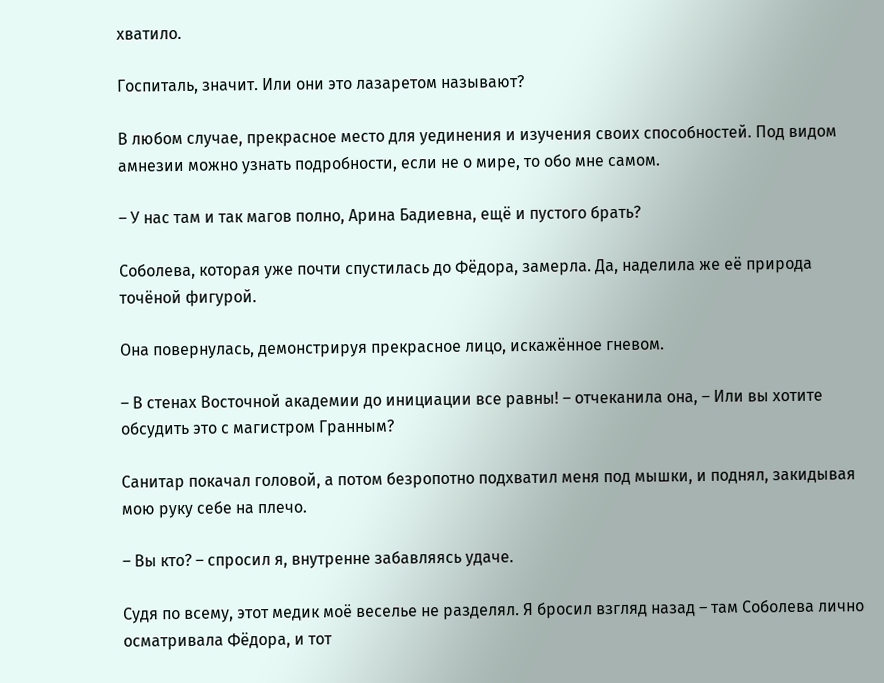хватило.

Госпиталь, значит. Или они это лазаретом называют?

В любом случае, прекрасное место для уединения и изучения своих способностей. Под видом амнезии можно узнать подробности, если не о мире, то обо мне самом.

– У нас там и так магов полно, Арина Бадиевна, ещё и пустого брать?

Соболева, которая уже почти спустилась до Фёдора, замерла. Да, наделила же её природа точёной фигурой.

Она повернулась, демонстрируя прекрасное лицо, искажённое гневом.

– В стенах Восточной академии до инициации все равны! – отчеканила она, – Или вы хотите обсудить это с магистром Гранным?

Санитар покачал головой, а потом безропотно подхватил меня под мышки, и поднял, закидывая мою руку себе на плечо.

– Вы кто? – спросил я, внутренне забавляясь удаче.

Судя по всему, этот медик моё веселье не разделял. Я бросил взгляд назад – там Соболева лично осматривала Фёдора, и тот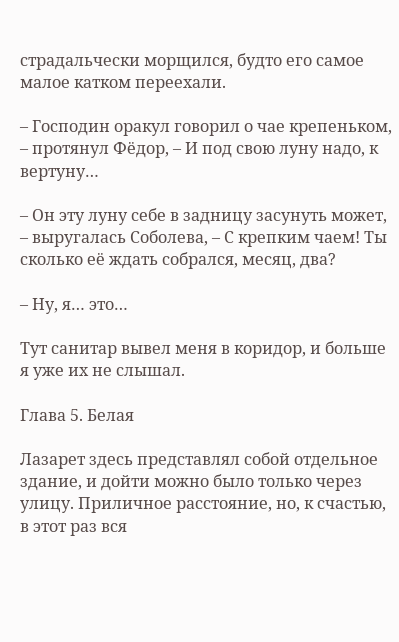страдальчески морщился, будто его самое малое катком переехали.

– Господин оракул говорил о чае крепеньком, – протянул Фёдор, – И под свою луну надо, к вертуну…

– Он эту луну себе в задницу засунуть может, – выругалась Соболева, – С крепким чаем! Ты сколько её ждать собрался, месяц, два?

– Ну, я… это…

Тут санитар вывел меня в коридор, и больше я уже их не слышал.

Глава 5. Белая

Лазарет здесь представлял собой отдельное здание, и дойти можно было только через улицу. Приличное расстояние, но, к счастью, в этот раз вся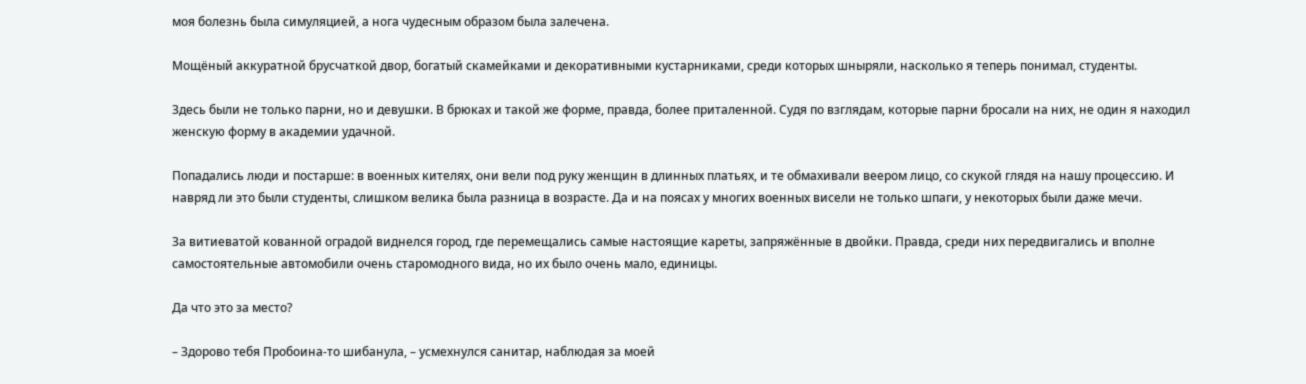моя болезнь была симуляцией, а нога чудесным образом была залечена.

Мощёный аккуратной брусчаткой двор, богатый скамейками и декоративными кустарниками, среди которых шныряли, насколько я теперь понимал, студенты.

Здесь были не только парни, но и девушки. В брюках и такой же форме, правда, более приталенной. Судя по взглядам, которые парни бросали на них, не один я находил женскую форму в академии удачной.

Попадались люди и постарше: в военных кителях, они вели под руку женщин в длинных платьях, и те обмахивали веером лицо, со скукой глядя на нашу процессию. И навряд ли это были студенты, слишком велика была разница в возрасте. Да и на поясах у многих военных висели не только шпаги, у некоторых были даже мечи.

За витиеватой кованной оградой виднелся город, где перемещались самые настоящие кареты, запряжённые в двойки. Правда, среди них передвигались и вполне самостоятельные автомобили очень старомодного вида, но их было очень мало, единицы.

Да что это за место?

– Здорово тебя Пробоина-то шибанула, – усмехнулся санитар, наблюдая за моей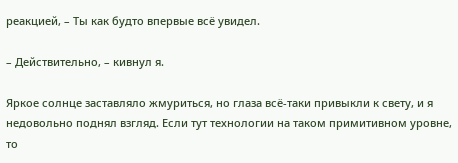реакцией, – Ты как будто впервые всё увидел.

– Действительно, – кивнул я.

Яркое солнце заставляло жмуриться, но глаза всё-таки привыкли к свету, и я недовольно поднял взгляд. Если тут технологии на таком примитивном уровне, то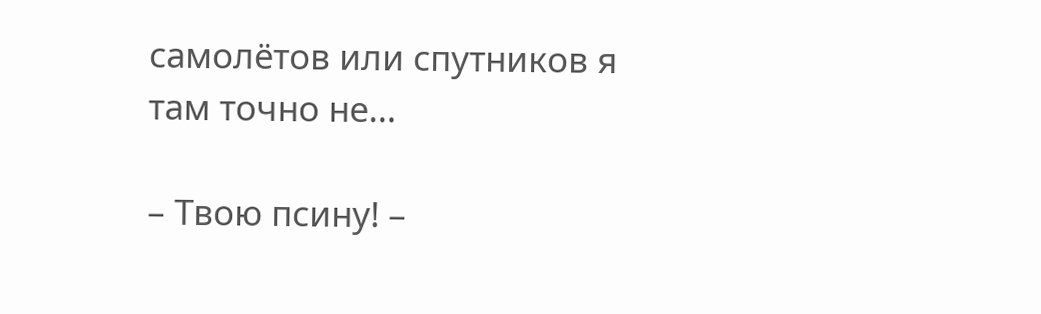самолётов или спутников я там точно не…

– Твою псину! –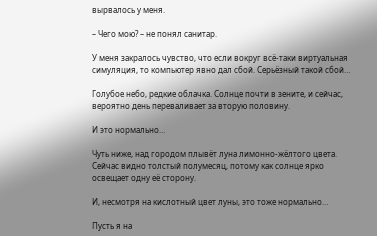вырвалось у меня.

– Чего мою? – не понял санитар.

У меня закралось чувство, что если вокруг всё-таки виртуальная симуляция, то компьютер явно дал сбой. Серьёзный такой сбой…

Голубое небо, редкие облачка. Солнце почти в зените, и сейчас, вероятно день переваливает за вторую половину.

И это нормально…

Чуть ниже, над городом плывёт луна лимонно-жёлтого цвета. Сейчас видно толстый полумесяц, потому как солнце ярко освещает одну её сторону.

И, несмотря на кислотный цвет луны, это тоже нормально…

Пусть я на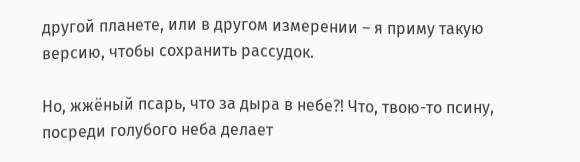другой планете, или в другом измерении – я приму такую версию, чтобы сохранить рассудок.

Но, жжёный псарь, что за дыра в небе?! Что, твою-то псину, посреди голубого неба делает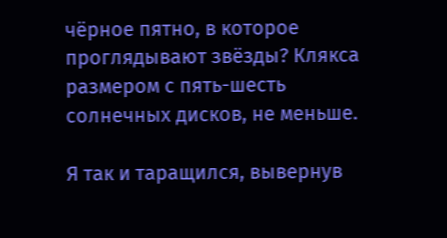чёрное пятно, в которое проглядывают звёзды? Клякса размером с пять-шесть солнечных дисков, не меньше.

Я так и таращился, вывернув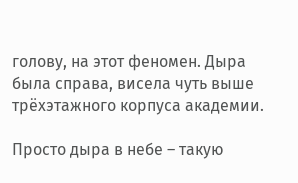голову, на этот феномен. Дыра была справа, висела чуть выше трёхэтажного корпуса академии.

Просто дыра в небе – такую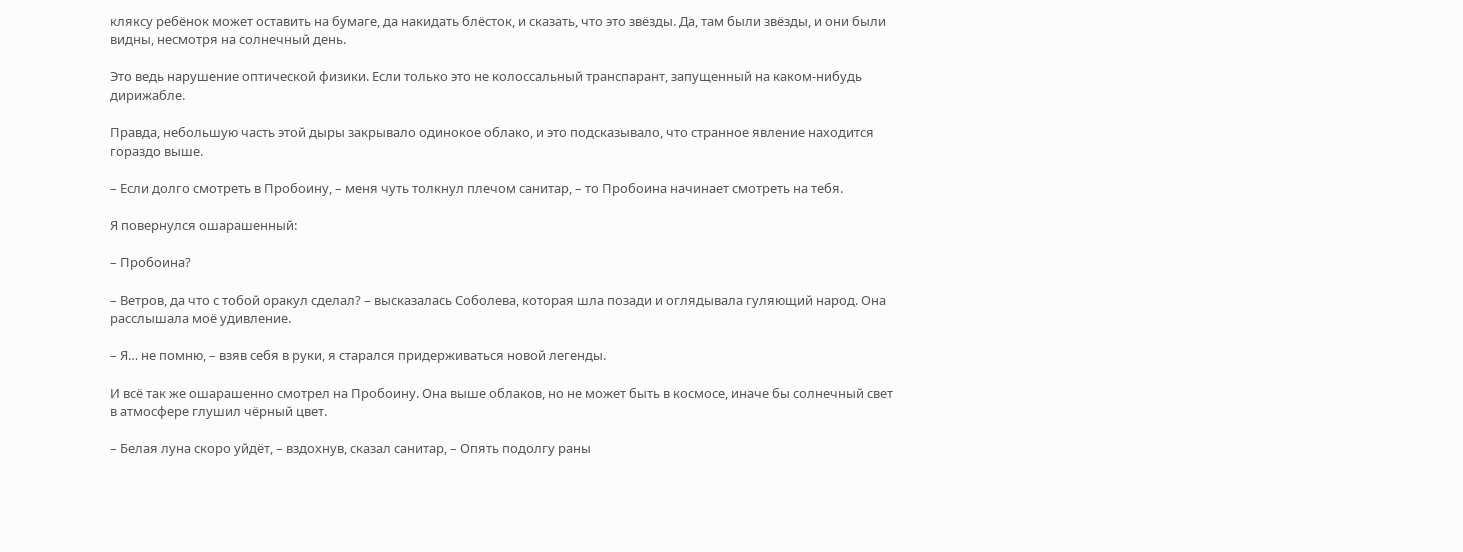кляксу ребёнок может оставить на бумаге, да накидать блёсток, и сказать, что это звёзды. Да, там были звёзды, и они были видны, несмотря на солнечный день.

Это ведь нарушение оптической физики. Если только это не колоссальный транспарант, запущенный на каком-нибудь дирижабле.

Правда, небольшую часть этой дыры закрывало одинокое облако, и это подсказывало, что странное явление находится гораздо выше.

– Если долго смотреть в Пробоину, – меня чуть толкнул плечом санитар, – то Пробоина начинает смотреть на тебя.

Я повернулся ошарашенный:

– Пробоина?

– Ветров, да что с тобой оракул сделал? – высказалась Соболева, которая шла позади и оглядывала гуляющий народ. Она расслышала моё удивление.

– Я… не помню, – взяв себя в руки, я старался придерживаться новой легенды.

И всё так же ошарашенно смотрел на Пробоину. Она выше облаков, но не может быть в космосе, иначе бы солнечный свет в атмосфере глушил чёрный цвет.

– Белая луна скоро уйдёт, – вздохнув, сказал санитар, – Опять подолгу раны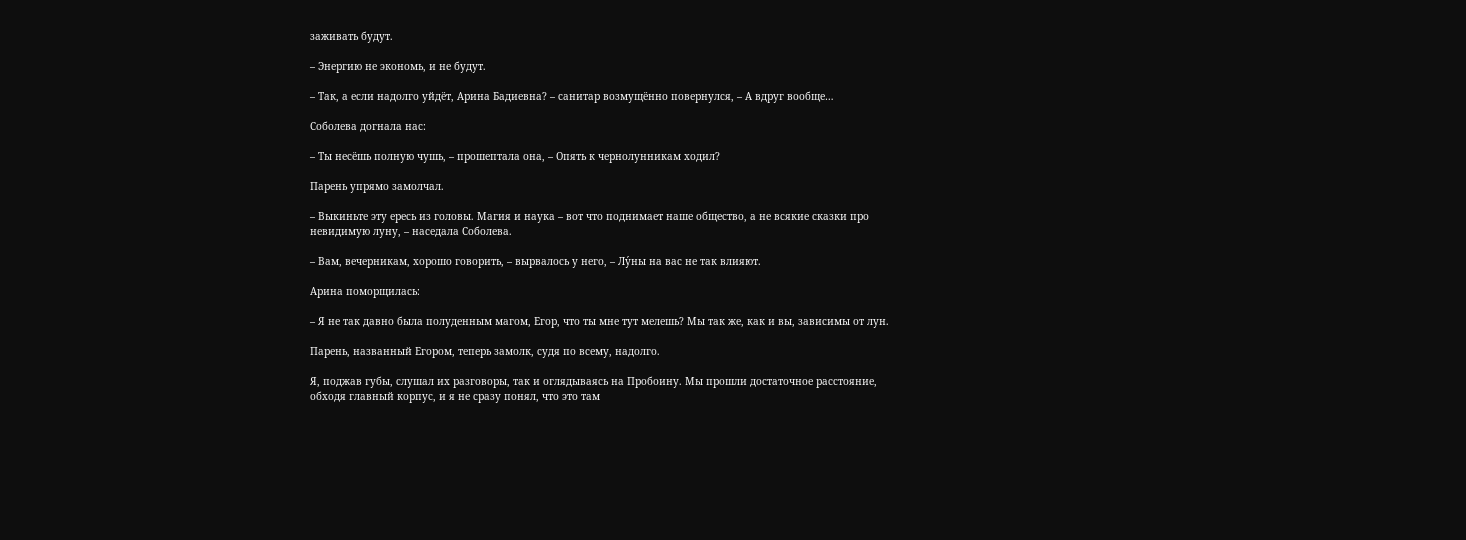заживать будут.

– Энергию не экономь, и не будут.

– Так, а если надолго уйдёт, Арина Бадиевна? – санитар возмущённо повернулся, – А вдруг вообще…

Соболева догнала нас:

– Ты несёшь полную чушь, – прошептала она, – Опять к чернолунникам ходил?

Парень упрямо замолчал.

– Выкиньте эту ересь из головы. Магия и наука – вот что поднимает наше общество, а не всякие сказки про невидимую луну, – наседала Соболева.

– Вам, вечерникам, хорошо говорить, – вырвалось у него, – Лу́ны на вас не так влияют.

Арина поморщилась:

– Я не так давно была полуденным магом, Егор, что ты мне тут мелешь? Мы так же, как и вы, зависимы от лун.

Парень, названный Егором, теперь замолк, судя по всему, надолго.

Я, поджав губы, слушал их разговоры, так и оглядываясь на Пробоину. Мы прошли достаточное расстояние, обходя главный корпус, и я не сразу понял, что это там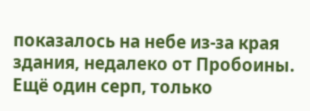показалось на небе из-за края здания, недалеко от Пробоины. Ещё один серп, только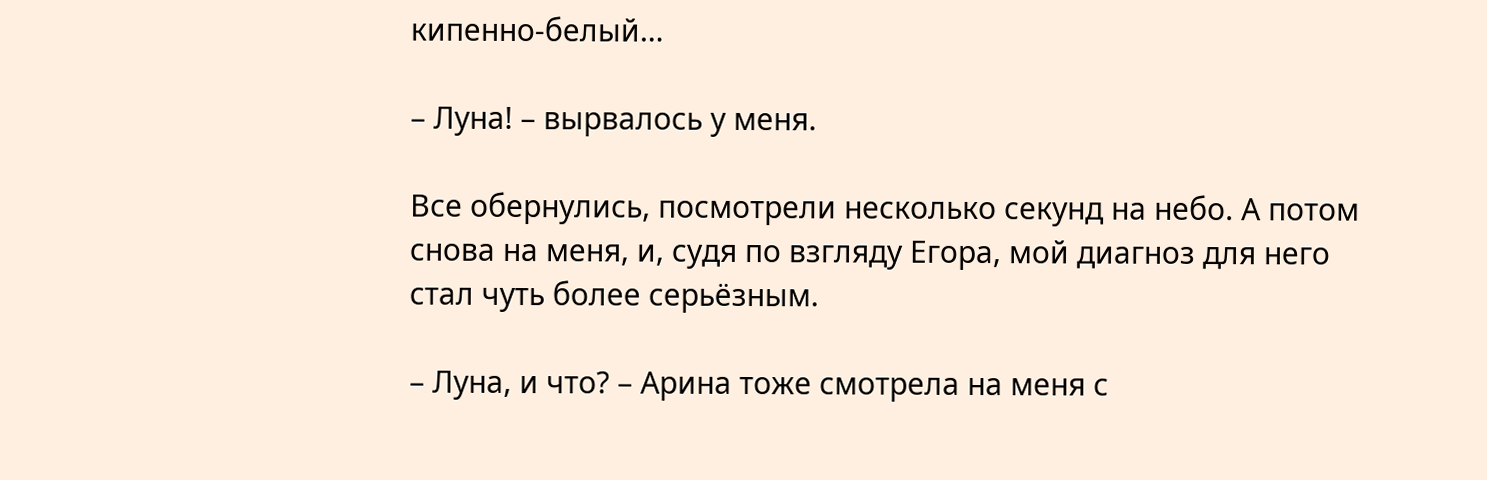кипенно-белый…

– Луна! – вырвалось у меня.

Все обернулись, посмотрели несколько секунд на небо. А потом снова на меня, и, судя по взгляду Егора, мой диагноз для него стал чуть более серьёзным.

– Луна, и что? – Арина тоже смотрела на меня с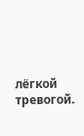лёгкой тревогой.